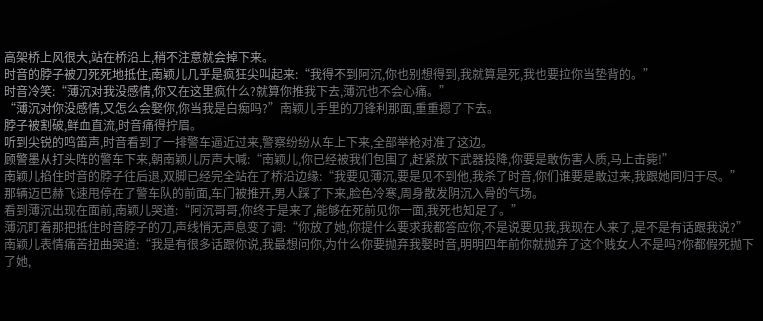高架桥上风很大,站在桥沿上,稍不注意就会掉下来。
时音的脖子被刀死死地抵住,南颖儿几乎是疯狂尖叫起来:“我得不到阿沉,你也别想得到,我就算是死,我也要拉你当垫背的。”
时音冷笑:“薄沉对我没感情,你又在这里疯什么?就算你推我下去,薄沉也不会心痛。”
“薄沉对你没感情,又怎么会娶你,你当我是白痴吗?”南颖儿手里的刀锋利那面,重重摁了下去。
脖子被割破,鲜血直流,时音痛得拧眉。
听到尖锐的鸣笛声,时音看到了一排警车逼近过来,警察纷纷从车上下来,全部举枪对准了这边。
顾警墨从打头阵的警车下来,朝南颖儿厉声大喊:“南颖儿,你已经被我们包围了,赶紧放下武器投降,你要是敢伤害人质,马上击毙!”
南颖儿掐住时音的脖子往后退,双脚已经完全站在了桥沿边缘:“我要见薄沉,要是见不到他,我杀了时音,你们谁要是敢过来,我跟她同归于尽。”
那辆迈巴赫飞速甩停在了警车队的前面,车门被推开,男人踩了下来,脸色冷寒,周身散发阴沉入骨的气场。
看到薄沉出现在面前,南颖儿哭道:“阿沉哥哥,你终于是来了,能够在死前见你一面,我死也知足了。”
薄沉盯着那把抵住时音脖子的刀,声线悄无声息变了调:“你放了她,你提什么要求我都答应你,不是说要见我,我现在人来了,是不是有话跟我说?”
南颖儿表情痛苦扭曲哭道:“我是有很多话跟你说,我最想问你,为什么你要抛弃我娶时音,明明四年前你就抛弃了这个贱女人不是吗?你都假死抛下了她,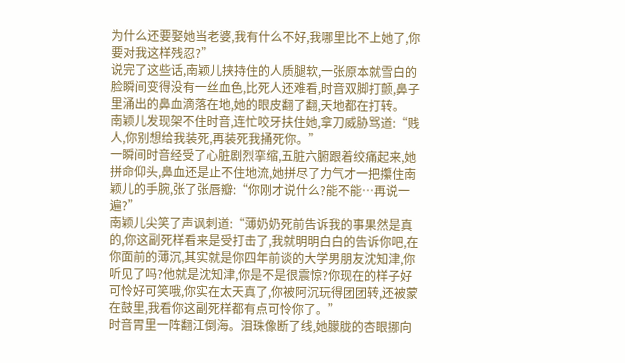为什么还要娶她当老婆,我有什么不好,我哪里比不上她了,你要对我这样残忍?”
说完了这些话,南颖儿挟持住的人质腿软,一张原本就雪白的脸瞬间变得没有一丝血色,比死人还难看,时音双脚打颤,鼻子里涌出的鼻血滴落在地,她的眼皮翻了翻,天地都在打转。
南颖儿发现架不住时音,连忙咬牙扶住她,拿刀威胁骂道:“贱人,你别想给我装死,再装死我捅死你。”
一瞬间时音经受了心脏剧烈挛缩,五脏六腑跟着绞痛起来,她拼命仰头,鼻血还是止不住地流,她拼尽了力气才一把攥住南颖儿的手腕,张了张唇瓣:“你刚才说什么?能不能…再说一遍?”
南颖儿尖笑了声讽刺道:“薄奶奶死前告诉我的事果然是真的,你这副死样看来是受打击了,我就明明白白的告诉你吧,在你面前的薄沉,其实就是你四年前谈的大学男朋友沈知津,你听见了吗?他就是沈知津,你是不是很震惊?你现在的样子好可怜好可笑哦,你实在太天真了,你被阿沉玩得团团转,还被蒙在鼓里,我看你这副死样都有点可怜你了。”
时音胃里一阵翻江倒海。泪珠像断了线,她朦胧的杏眼挪向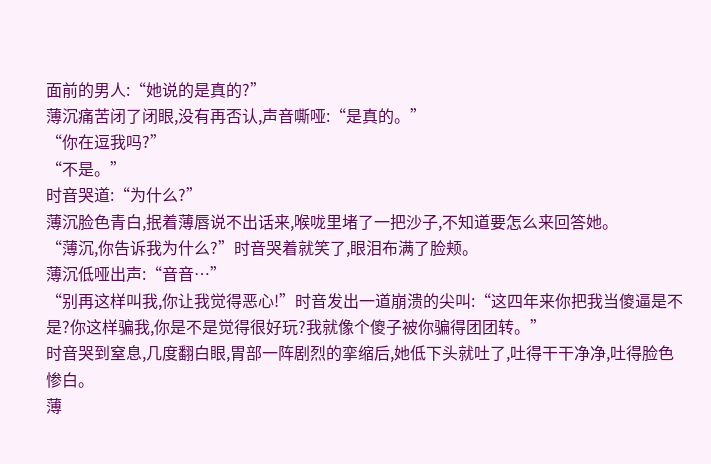面前的男人:“她说的是真的?”
薄沉痛苦闭了闭眼,没有再否认,声音嘶哑:“是真的。”
“你在逗我吗?”
“不是。”
时音哭道:“为什么?”
薄沉脸色青白,抿着薄唇说不出话来,喉咙里堵了一把沙子,不知道要怎么来回答她。
“薄沉,你告诉我为什么?”时音哭着就笑了,眼泪布满了脸颊。
薄沉低哑出声:“音音…”
“别再这样叫我,你让我觉得恶心!”时音发出一道崩溃的尖叫:“这四年来你把我当傻逼是不是?你这样骗我,你是不是觉得很好玩?我就像个傻子被你骗得团团转。”
时音哭到窒息,几度翻白眼,胃部一阵剧烈的挛缩后,她低下头就吐了,吐得干干净净,吐得脸色惨白。
薄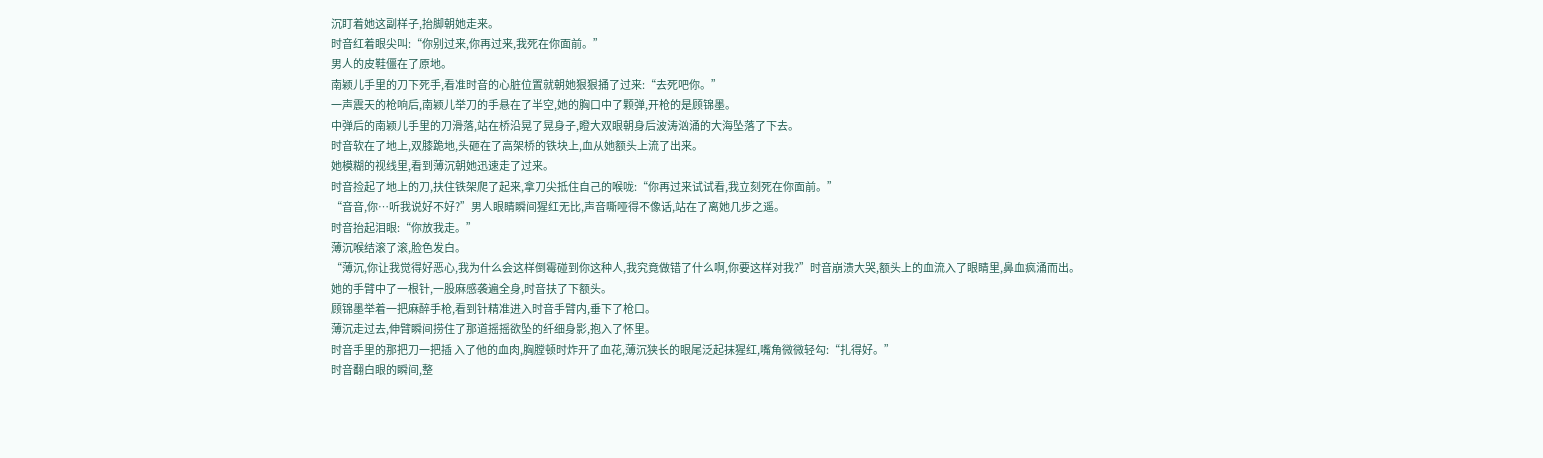沉盯着她这副样子,抬脚朝她走来。
时音红着眼尖叫:“你别过来,你再过来,我死在你面前。”
男人的皮鞋僵在了原地。
南颖儿手里的刀下死手,看准时音的心脏位置就朝她狠狠捅了过来:“去死吧你。”
一声震天的枪响后,南颖儿举刀的手悬在了半空,她的胸口中了颗弹,开枪的是顾锦墨。
中弹后的南颖儿手里的刀滑落,站在桥沿晃了晃身子,瞪大双眼朝身后波涛汹涌的大海坠落了下去。
时音软在了地上,双膝跪地,头砸在了高架桥的铁块上,血从她额头上流了出来。
她模糊的视线里,看到薄沉朝她迅速走了过来。
时音捡起了地上的刀,扶住铁架爬了起来,拿刀尖抵住自己的喉咙:“你再过来试试看,我立刻死在你面前。”
“音音,你…听我说好不好?”男人眼睛瞬间猩红无比,声音嘶哑得不像话,站在了离她几步之遥。
时音抬起泪眼:“你放我走。”
薄沉喉结滚了滚,脸色发白。
“薄沉,你让我觉得好恶心,我为什么会这样倒霉碰到你这种人,我究竟做错了什么啊,你要这样对我?”时音崩溃大哭,额头上的血流入了眼睛里,鼻血疯涌而出。
她的手臂中了一根针,一股麻感袭遍全身,时音扶了下额头。
顾锦墨举着一把麻醉手枪,看到针精准进入时音手臂内,垂下了枪口。
薄沉走过去,伸臂瞬间捞住了那道摇摇欲坠的纤细身影,抱入了怀里。
时音手里的那把刀一把插 入了他的血肉,胸膛顿时炸开了血花,薄沉狭长的眼尾泛起抹猩红,嘴角微微轻勾:“扎得好。”
时音翻白眼的瞬间,整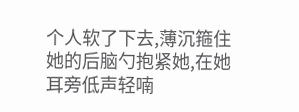个人软了下去,薄沉箍住她的后脑勺抱紧她,在她耳旁低声轻喃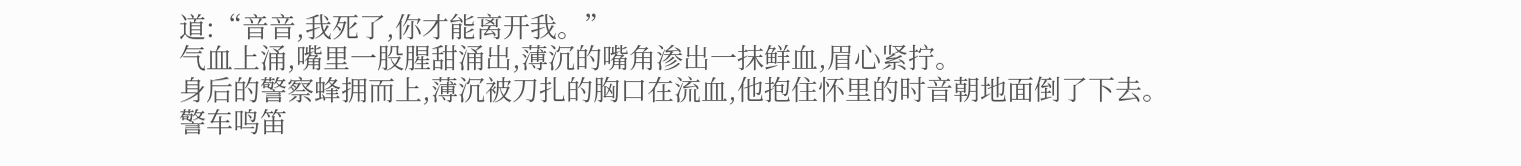道:“音音,我死了,你才能离开我。”
气血上涌,嘴里一股腥甜涌出,薄沉的嘴角渗出一抹鲜血,眉心紧拧。
身后的警察蜂拥而上,薄沉被刀扎的胸口在流血,他抱住怀里的时音朝地面倒了下去。
警车鸣笛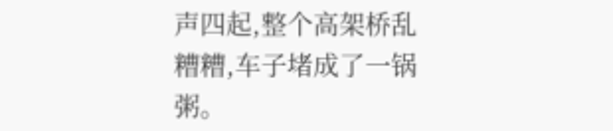声四起,整个高架桥乱糟糟,车子堵成了一锅粥。